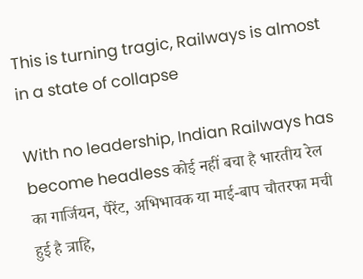This is turning tragic, Railways is almost in a state of collapse

With no leadership, Indian Railways has become headless कोई नहीं बचा है भारतीय रेल का गार्जियन, पैरेंट, अभिभावक या माई-बाप चौतरफा मची हुई है त्राहि,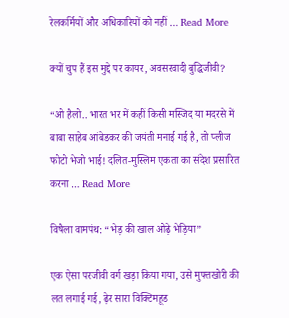रेलकर्मियों और अधिकारियों को नहीं … Read More

क्यों चुप हैं इस मुद्दे पर कायर, अवसरवादी बुद्धिजीवी?

“ओ हैलो.. भारत भर में कहीं किसी मस्जिद या मदरसे में बाबा साहेब आंबेडकर की जयंती मनाई गई है, तो प्लीज फोटो भेजो भाई! दलित-मुस्लिम एकता का संदेश प्रसारित करना … Read More

विषैला वामपंथ: “भेड़ की खाल ओढ़े भेड़िया”

एक ऐसा परजीवी वर्ग खड़ा किया गया, उसे मुफ्तखोरी की लत लगाई गई, ढ़ेर सारा विक्टिमहूड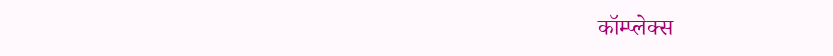कॉम्प्लेक्स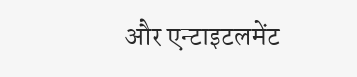और एन्टाइटलमेंट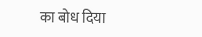का बोध दिया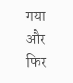गया और फिर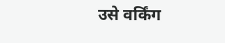उसे वर्किंग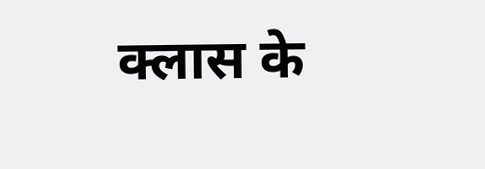क्लास के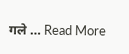गले … Read More